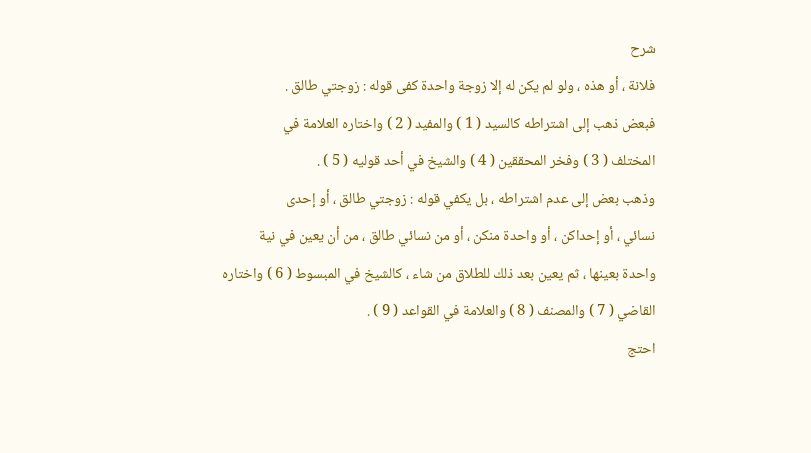شرح
فلانة ، أو هذه ، ولو لم يكن له إلا زوجة واحدة كفى قوله : زوجتي طالق .
فبعض ذهب إلى اشتراطه كالسيد ( 1 ) والمفيد ( 2 ) واختاره العلامة في
المختلف ( 3 ) وفخر المحققين ( 4 ) والشيخ في أحد قوليه ( 5 ) .
وذهب بعض إلى عدم اشتراطه ، بل يكفي قوله : زوجتي طالق ، أو إحدى
نسائي ، أو إحداكن ، أو واحدة منكن ، أو من نسائي طالق ، من أن يعين في نية
واحدة بعينها ، ثم يعين بعد ذلك للطلاق من شاء ، كالشيخ في المبسوط ( 6 ) واختاره
القاضي ( 7 ) والمصنف ( 8 ) والعلامة في القواعد ( 9 ) .
احتج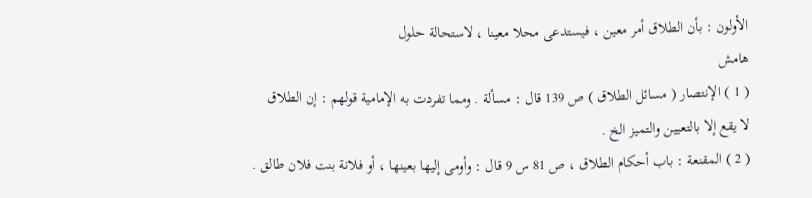الأولون : بأن الطلاق أمر معين ، فيستدعى محلا معينا ، لاستحالة حلول
هامش
( 1 ) الإنتصار ( مسائل الطلاق ) ص 139 قال : مسألة . ومما تفردت به الإمامية قولهم : إن الطلاق
لا يقع إلا بالتعيين والتميز الخ .
( 2 ) المقنعة : باب أحكام الطلاق ، ص 81 س 9 قال : وأومى إليها بعينها ، أو فلانة بنت فلان طالق .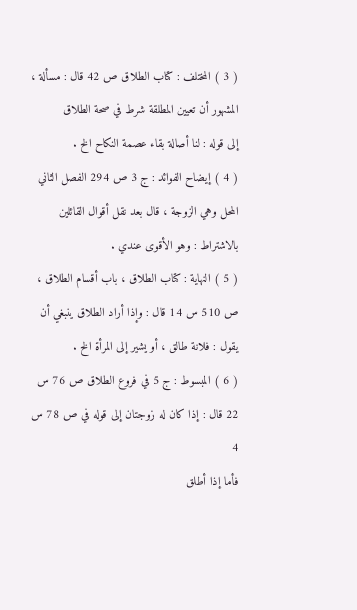( 3 ) المختلف : كتاب الطلاق ص 42 قال : مسألة ، المشهور أن تعيين المطلقة شرط في صحة الطلاق
إلى قوله : لنا أصالة بقاء عصمة النكاح الخ .
( 4 ) إيضاح الفوائد : ج 3 ص 294 الفصل الثاني المحل وهي الزوجة ، قال بعد نقل أقوال القائلين
بالاشتراط : وهو الأقوى عندي .
( 5 ) النهاية : كتاب الطلاق ، باب أقسام الطلاق ، ص 510 س 14 قال : وإذا أراد الطلاق ينبغي أن
يقول : فلانة طالق ، أو يشير إلى المرأة الخ .
( 6 ) المبسوط : ج 5 في فروع الطلاق ص 76 س 22 قال : إذا كان له زوجتان إلى قوله في ص 78 س 4
فأما إذا أطلق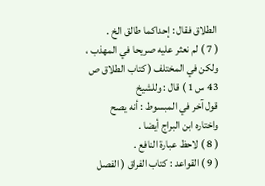الطلاق فقال : إحداكما طالق الخ .
( 7 ) لم نعثر عليه صريحا في المهذب ، ولكن في المختلف ( كتاب الطلاق ص 43 س 1 ) قال : وللشيخ
قول آخر في المبسوط : أنه يصح واختاره ابن البراج أيضا .
( 8 ) لاحظ عبارة النافع .
( 9 ) القواعد : كتاب الفراق ( الفصل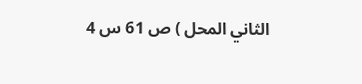الثاني المحل ) ص 61 س 4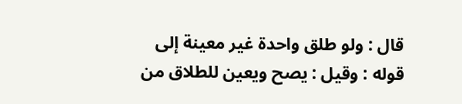قال : ولو طلق واحدة غير معينة إلى
قوله : وقيل : يصح ويعين للطلاق من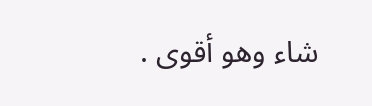شاء وهو أقوى .